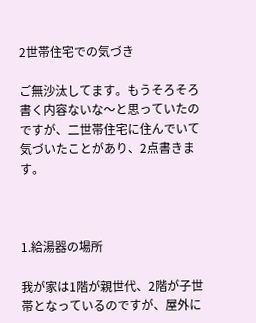2世帯住宅での気づき

ご無沙汰してます。もうそろそろ書く内容ないな〜と思っていたのですが、二世帯住宅に住んでいて気づいたことがあり、2点書きます。



1.給湯器の場所

我が家は1階が親世代、2階が子世帯となっているのですが、屋外に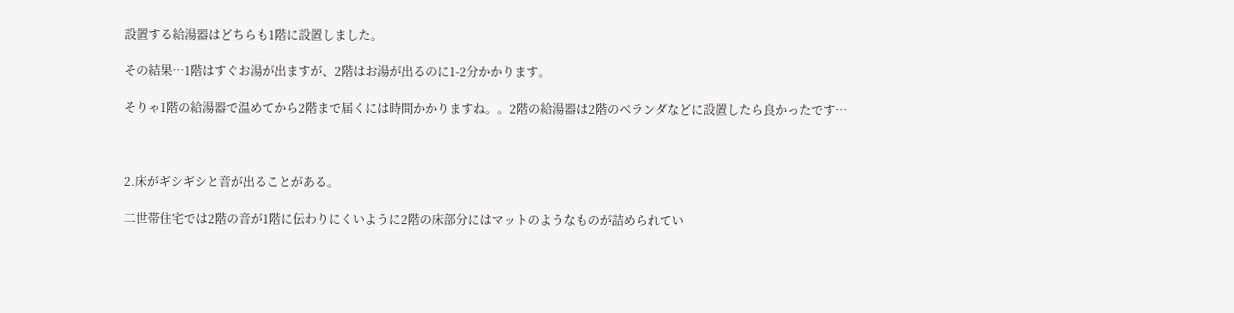設置する給湯器はどちらも1階に設置しました。

その結果…1階はすぐお湯が出ますが、2階はお湯が出るのに1-2分かかります。

そりゃ1階の給湯器で温めてから2階まで届くには時間かかりますね。。2階の給湯器は2階のベランダなどに設置したら良かったです…



2.床がギシギシと音が出ることがある。

二世帯住宅では2階の音が1階に伝わりにくいように2階の床部分にはマットのようなものが詰められてい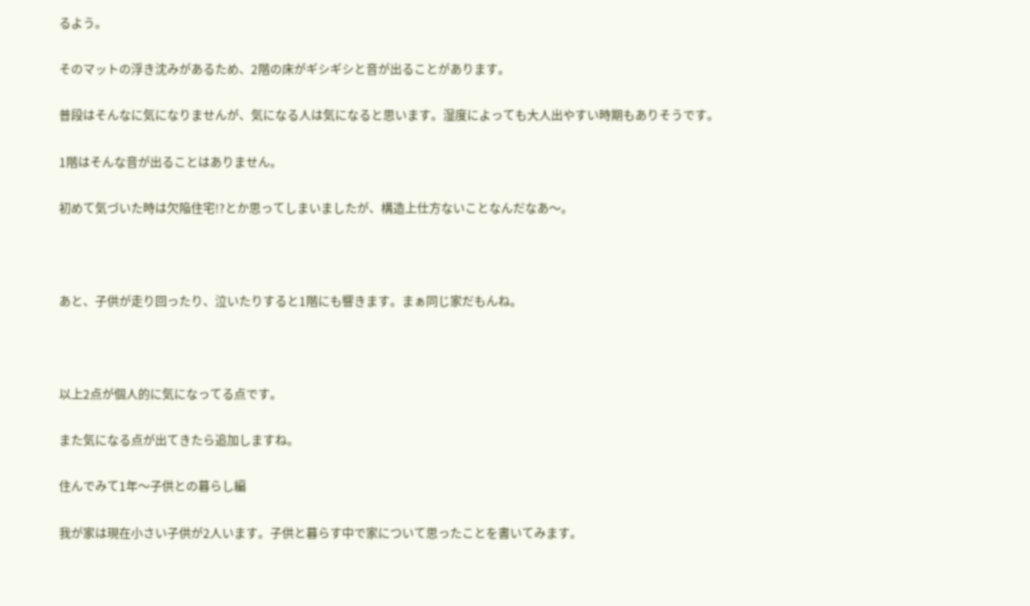るよう。

そのマットの浮き沈みがあるため、2階の床がギシギシと音が出ることがあります。

普段はそんなに気になりませんが、気になる人は気になると思います。湿度によっても大人出やすい時期もありそうです。

1階はそんな音が出ることはありません。

初めて気づいた時は欠陥住宅!?とか思ってしまいましたが、構造上仕方ないことなんだなあ〜。



あと、子供が走り回ったり、泣いたりすると1階にも響きます。まぁ同じ家だもんね。



以上2点が個人的に気になってる点です。

また気になる点が出てきたら追加しますね。

住んでみて1年〜子供との暮らし編

我が家は現在小さい子供が2人います。子供と暮らす中で家について思ったことを書いてみます。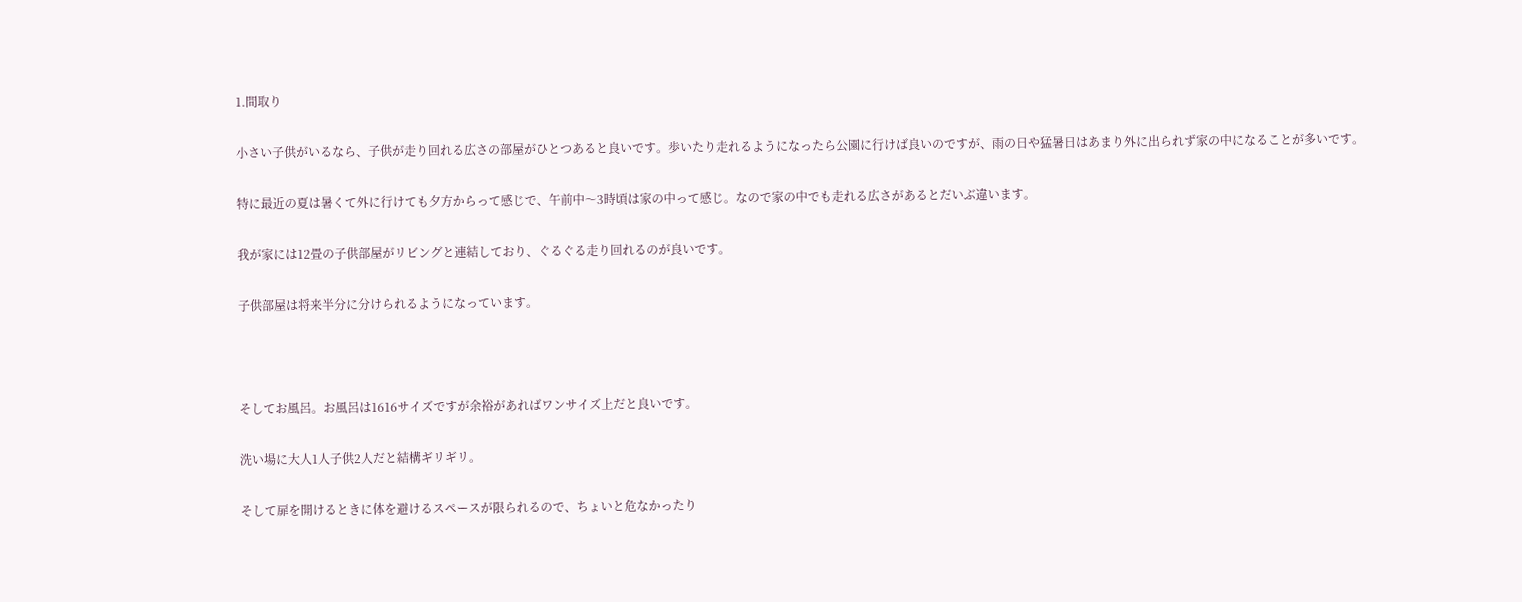1.間取り

小さい子供がいるなら、子供が走り回れる広さの部屋がひとつあると良いです。歩いたり走れるようになったら公園に行けば良いのですが、雨の日や猛暑日はあまり外に出られず家の中になることが多いです。

特に最近の夏は暑くて外に行けても夕方からって感じで、午前中〜3時頃は家の中って感じ。なので家の中でも走れる広さがあるとだいぶ違います。

我が家には12畳の子供部屋がリビングと連結しており、ぐるぐる走り回れるのが良いです。

子供部屋は将来半分に分けられるようになっています。



そしてお風呂。お風呂は1616サイズですが余裕があればワンサイズ上だと良いです。

洗い場に大人1人子供2人だと結構ギリギリ。

そして扉を開けるときに体を避けるスペースが限られるので、ちょいと危なかったり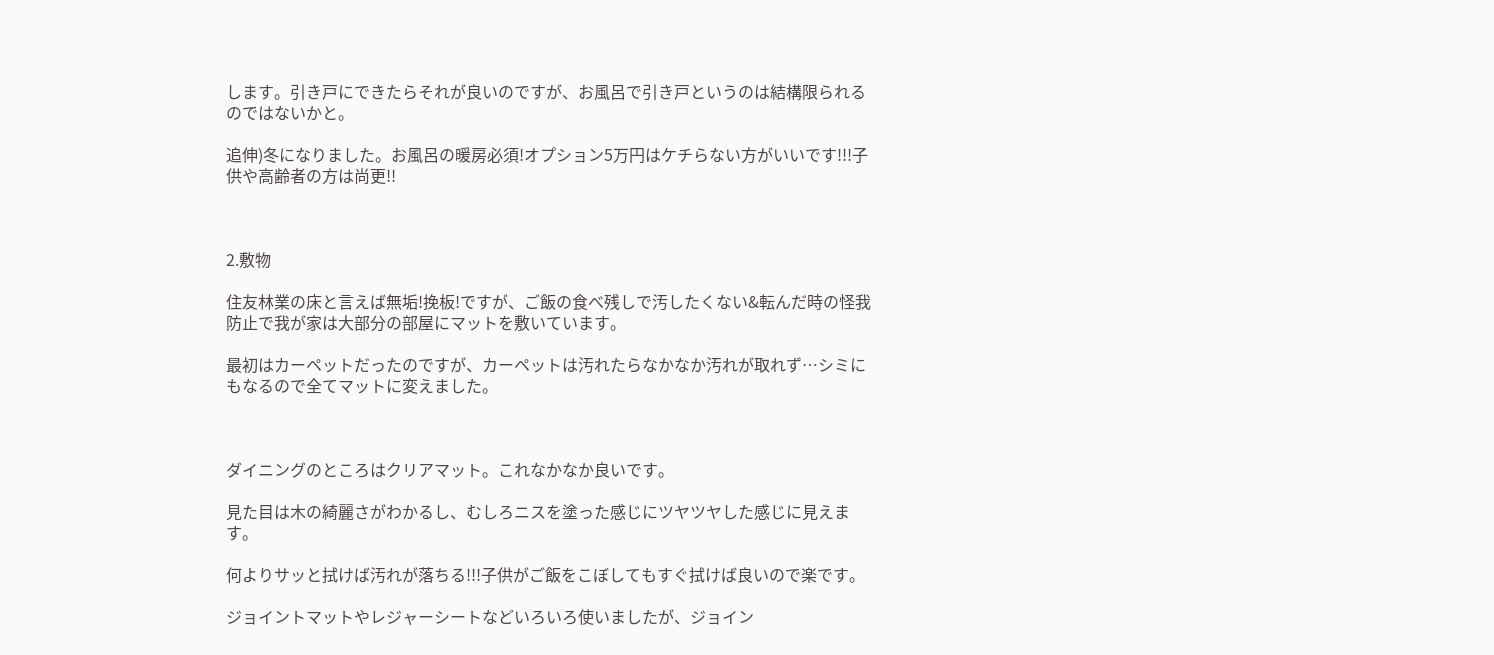します。引き戸にできたらそれが良いのですが、お風呂で引き戸というのは結構限られるのではないかと。

追伸)冬になりました。お風呂の暖房必須!オプション5万円はケチらない方がいいです!!!子供や高齢者の方は尚更!!



2.敷物

住友林業の床と言えば無垢!挽板!ですが、ご飯の食べ残しで汚したくない&転んだ時の怪我防止で我が家は大部分の部屋にマットを敷いています。

最初はカーペットだったのですが、カーペットは汚れたらなかなか汚れが取れず…シミにもなるので全てマットに変えました。



ダイニングのところはクリアマット。これなかなか良いです。

見た目は木の綺麗さがわかるし、むしろニスを塗った感じにツヤツヤした感じに見えます。

何よりサッと拭けば汚れが落ちる!!!子供がご飯をこぼしてもすぐ拭けば良いので楽です。

ジョイントマットやレジャーシートなどいろいろ使いましたが、ジョイン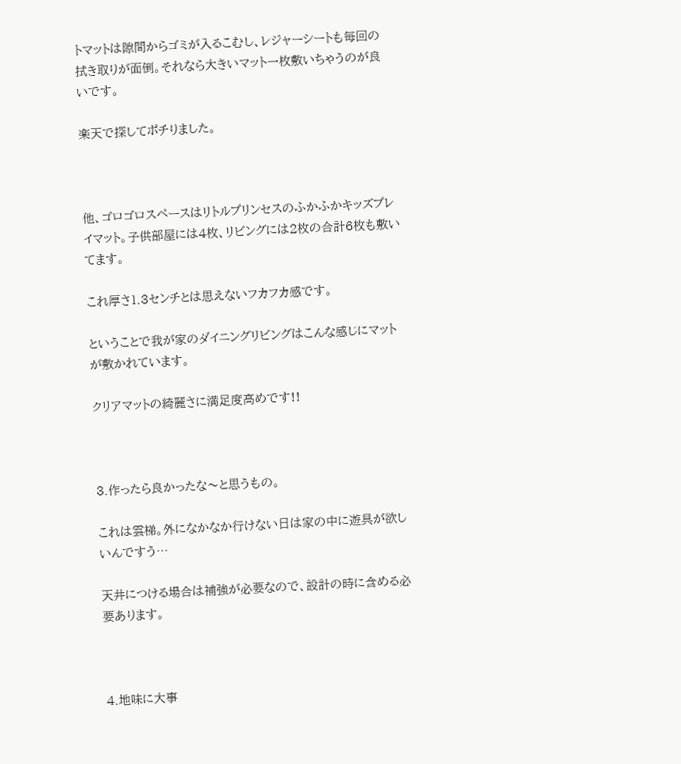トマットは隙間からゴミが入るこむし、レジャーシートも毎回の拭き取りが面倒。それなら大きいマット一枚敷いちゃうのが良いです。

楽天で探してポチりました。



他、ゴロゴロスペースはリトルプリンセスのふかふかキッズプレイマット。子供部屋には4枚、リビングには2枚の合計6枚も敷いてます。

これ厚さ1.3センチとは思えないフカフカ感です。

ということで我が家のダイニングリビングはこんな感じにマットが敷かれています。

クリアマットの綺麗さに満足度高めです!!



3.作ったら良かったな〜と思うもの。

これは雲梯。外になかなか行けない日は家の中に遊具が欲しいんですう…

天井につける場合は補強が必要なので、設計の時に含める必要あります。



4.地味に大事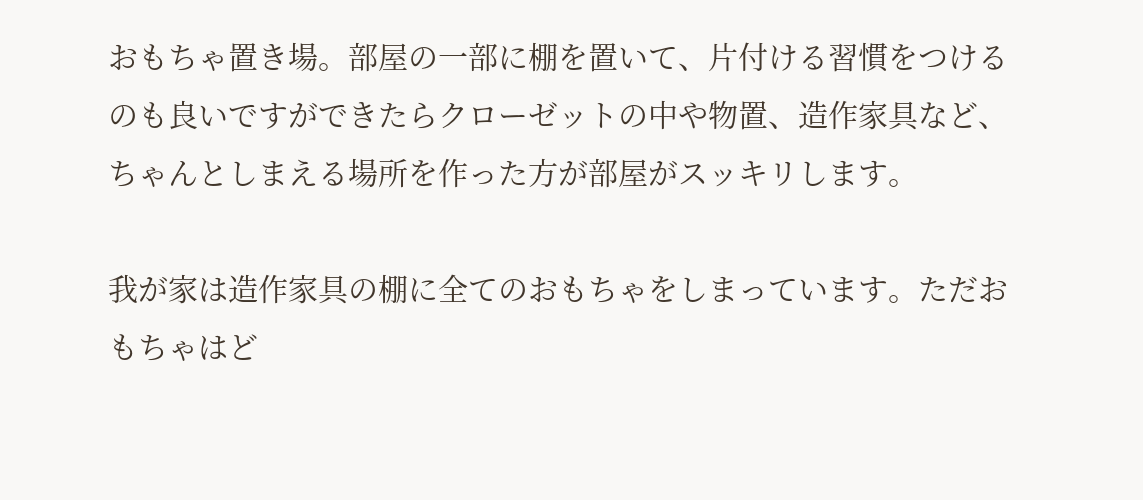おもちゃ置き場。部屋の一部に棚を置いて、片付ける習慣をつけるのも良いですができたらクローゼットの中や物置、造作家具など、ちゃんとしまえる場所を作った方が部屋がスッキリします。

我が家は造作家具の棚に全てのおもちゃをしまっています。ただおもちゃはど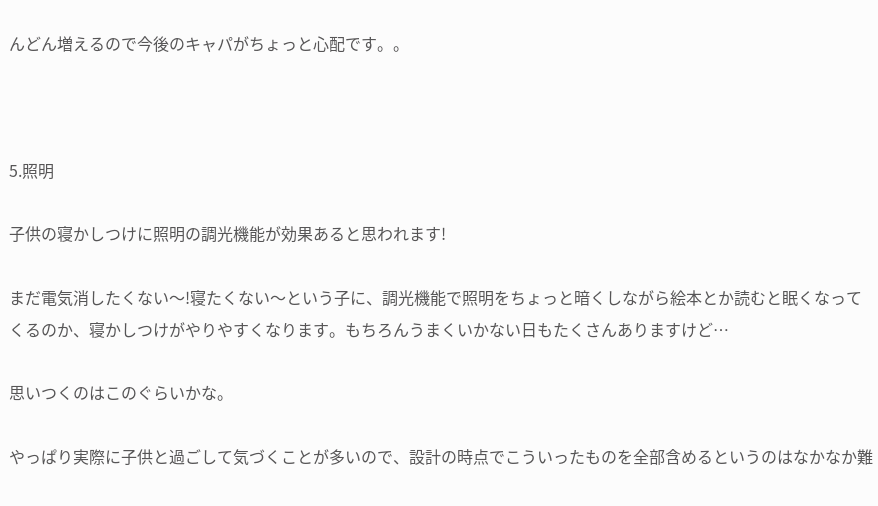んどん増えるので今後のキャパがちょっと心配です。。



5.照明

子供の寝かしつけに照明の調光機能が効果あると思われます!

まだ電気消したくない〜!寝たくない〜という子に、調光機能で照明をちょっと暗くしながら絵本とか読むと眠くなってくるのか、寝かしつけがやりやすくなります。もちろんうまくいかない日もたくさんありますけど…

思いつくのはこのぐらいかな。

やっぱり実際に子供と過ごして気づくことが多いので、設計の時点でこういったものを全部含めるというのはなかなか難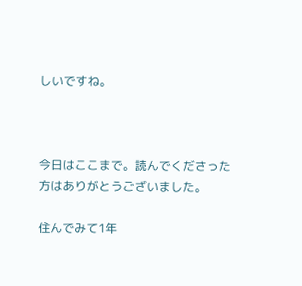しいですね。



今日はここまで。読んでくださった方はありがとうございました。

住んでみて1年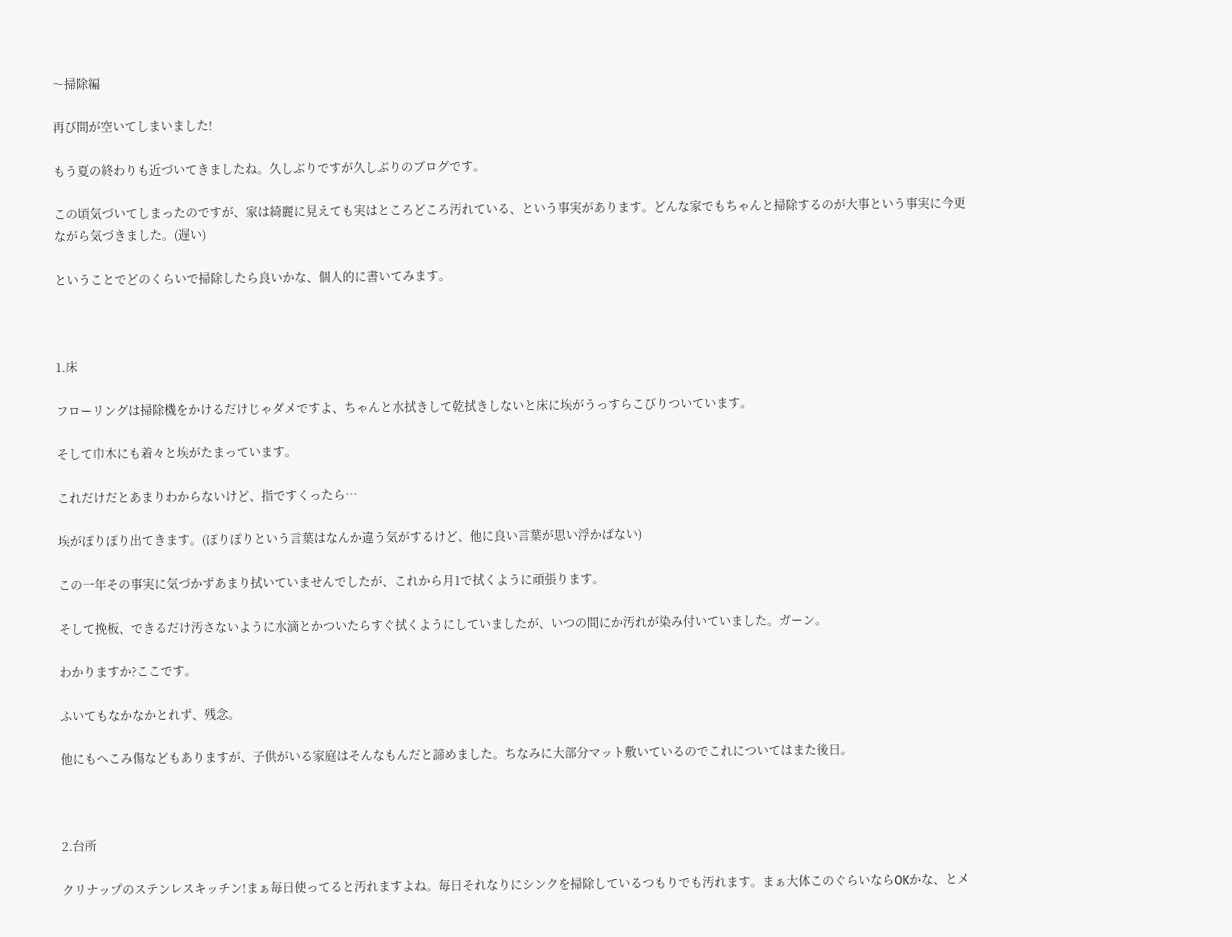〜掃除編

再び間が空いてしまいました!

もう夏の終わりも近づいてきましたね。久しぶりですが久しぶりのブログです。

この頃気づいてしまったのですが、家は綺麗に見えても実はところどころ汚れている、という事実があります。どんな家でもちゃんと掃除するのが大事という事実に今更ながら気づきました。(遅い)

ということでどのくらいで掃除したら良いかな、個人的に書いてみます。



1.床

フローリングは掃除機をかけるだけじゃダメですよ、ちゃんと水拭きして乾拭きしないと床に埃がうっすらこびりついています。

そして巾木にも着々と埃がたまっています。

これだけだとあまりわからないけど、指ですくったら…

埃がぽりぽり出てきます。(ぽりぽりという言葉はなんか違う気がするけど、他に良い言葉が思い浮かばない)

この一年その事実に気づかずあまり拭いていませんでしたが、これから月1で拭くように頑張ります。

そして挽板、できるだけ汚さないように水滴とかついたらすぐ拭くようにしていましたが、いつの間にか汚れが染み付いていました。ガーン。

わかりますか?ここです。

ふいてもなかなかとれず、残念。

他にもへこみ傷などもありますが、子供がいる家庭はそんなもんだと諦めました。ちなみに大部分マット敷いているのでこれについてはまた後日。



2.台所

クリナップのステンレスキッチン!まぁ毎日使ってると汚れますよね。毎日それなりにシンクを掃除しているつもりでも汚れます。まぁ大体このぐらいならOKかな、とメ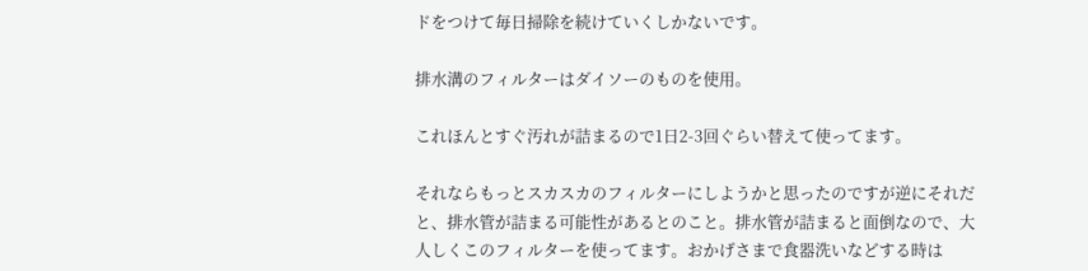ドをつけて毎日掃除を続けていくしかないです。

排水溝のフィルターはダイソーのものを使用。

これほんとすぐ汚れが詰まるので1日2-3回ぐらい替えて使ってます。

それならもっとスカスカのフィルターにしようかと思ったのですが逆にそれだと、排水管が詰まる可能性があるとのこと。排水管が詰まると面倒なので、大人しくこのフィルターを使ってます。おかげさまで食器洗いなどする時は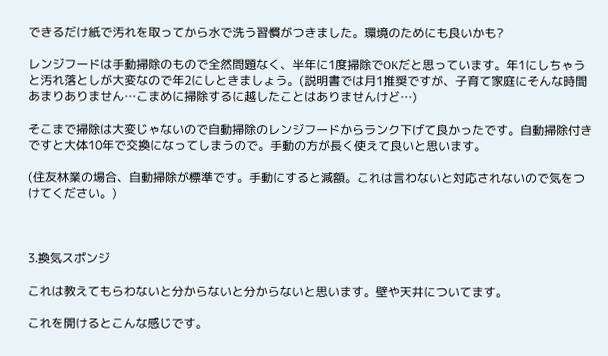できるだけ紙で汚れを取ってから水で洗う習慣がつきました。環境のためにも良いかも?

レンジフードは手動掃除のもので全然問題なく、半年に1度掃除でOKだと思っています。年1にしちゃうと汚れ落としが大変なので年2にしときましょう。(説明書では月1推奨ですが、子育て家庭にそんな時間あまりありません…こまめに掃除するに越したことはありませんけど…)

そこまで掃除は大変じゃないので自動掃除のレンジフードからランク下げて良かったです。自動掃除付きですと大体10年で交換になってしまうので。手動の方が長く使えて良いと思います。

(住友林業の場合、自動掃除が標準です。手動にすると減額。これは言わないと対応されないので気をつけてください。)



3.換気スポンジ

これは教えてもらわないと分からないと分からないと思います。壁や天井についてます。

これを開けるとこんな感じです。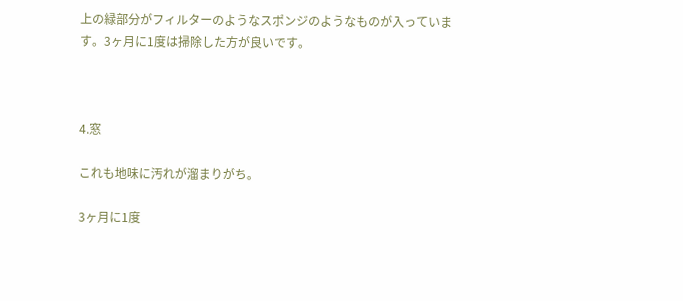上の緑部分がフィルターのようなスポンジのようなものが入っています。3ヶ月に1度は掃除した方が良いです。



4.窓

これも地味に汚れが溜まりがち。

3ヶ月に1度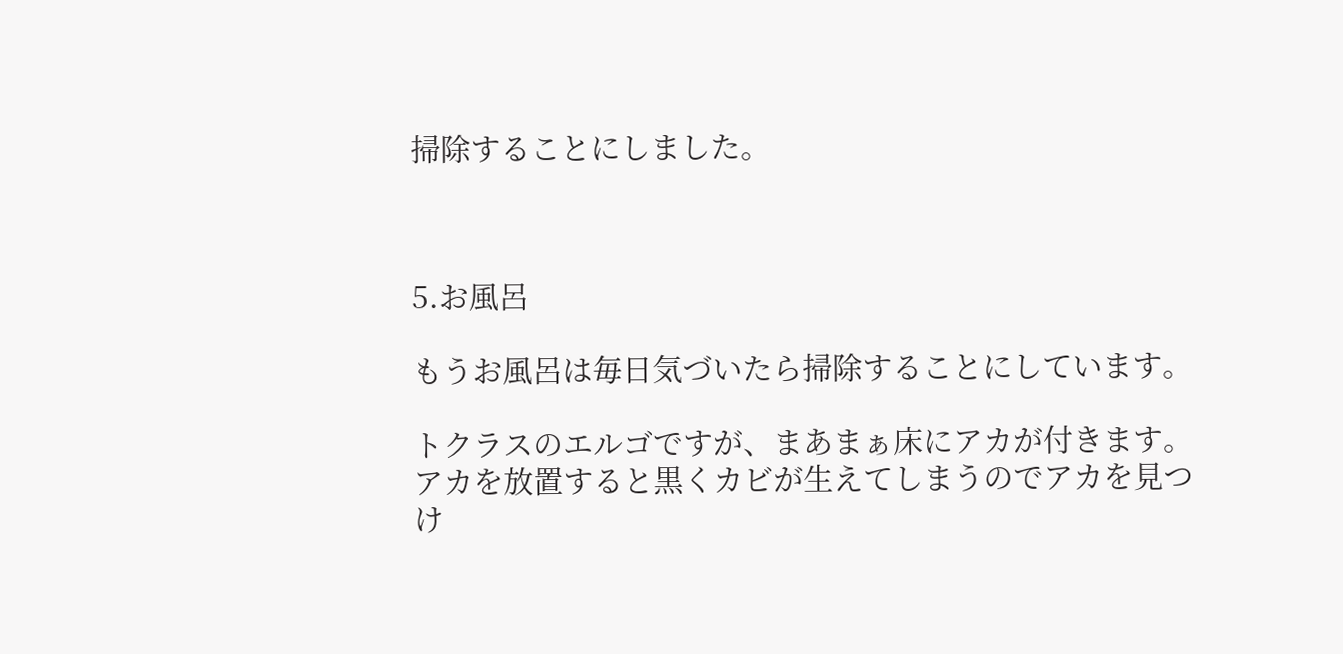掃除することにしました。



5.お風呂

もうお風呂は毎日気づいたら掃除することにしています。

トクラスのエルゴですが、まあまぁ床にアカが付きます。アカを放置すると黒くカビが生えてしまうのでアカを見つけ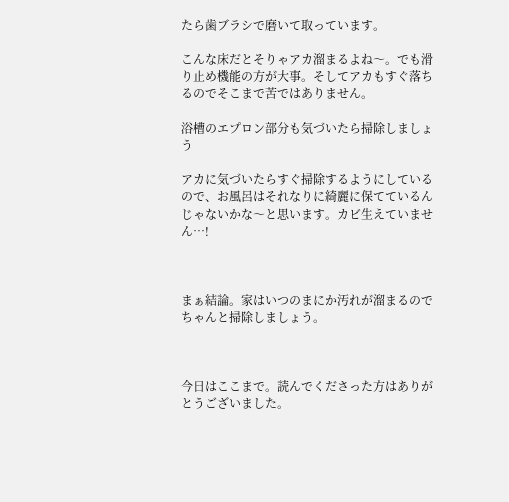たら歯ブラシで磨いて取っています。

こんな床だとそりゃアカ溜まるよね〜。でも滑り止め機能の方が大事。そしてアカもすぐ落ちるのでそこまで苦ではありません。

浴槽のエプロン部分も気づいたら掃除しましょう

アカに気づいたらすぐ掃除するようにしているので、お風呂はそれなりに綺麗に保てているんじゃないかな〜と思います。カビ生えていません…!



まぁ結論。家はいつのまにか汚れが溜まるのでちゃんと掃除しましょう。



今日はここまで。読んでくださった方はありがとうございました。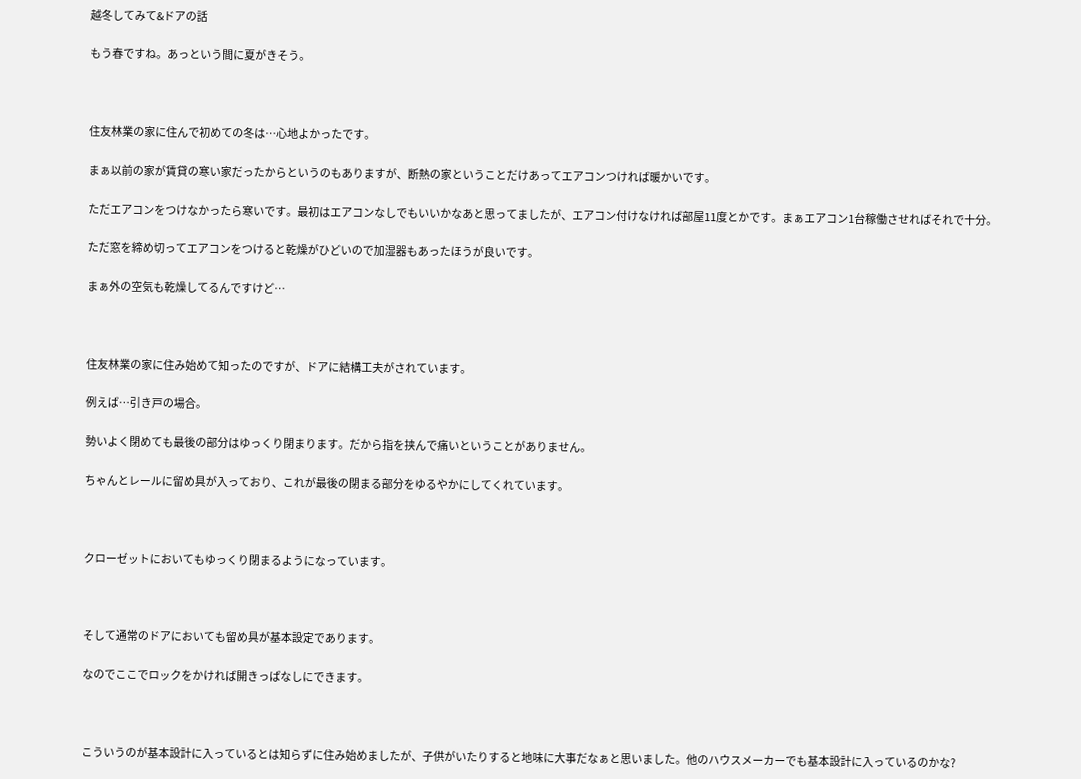越冬してみて&ドアの話

もう春ですね。あっという間に夏がきそう。



住友林業の家に住んで初めての冬は…心地よかったです。

まぁ以前の家が賃貸の寒い家だったからというのもありますが、断熱の家ということだけあってエアコンつければ暖かいです。

ただエアコンをつけなかったら寒いです。最初はエアコンなしでもいいかなあと思ってましたが、エアコン付けなければ部屋11度とかです。まぁエアコン1台稼働させればそれで十分。

ただ窓を締め切ってエアコンをつけると乾燥がひどいので加湿器もあったほうが良いです。

まぁ外の空気も乾燥してるんですけど…



住友林業の家に住み始めて知ったのですが、ドアに結構工夫がされています。

例えば…引き戸の場合。

勢いよく閉めても最後の部分はゆっくり閉まります。だから指を挟んで痛いということがありません。

ちゃんとレールに留め具が入っており、これが最後の閉まる部分をゆるやかにしてくれています。



クローゼットにおいてもゆっくり閉まるようになっています。



そして通常のドアにおいても留め具が基本設定であります。

なのでここでロックをかければ開きっぱなしにできます。



こういうのが基本設計に入っているとは知らずに住み始めましたが、子供がいたりすると地味に大事だなぁと思いました。他のハウスメーカーでも基本設計に入っているのかな?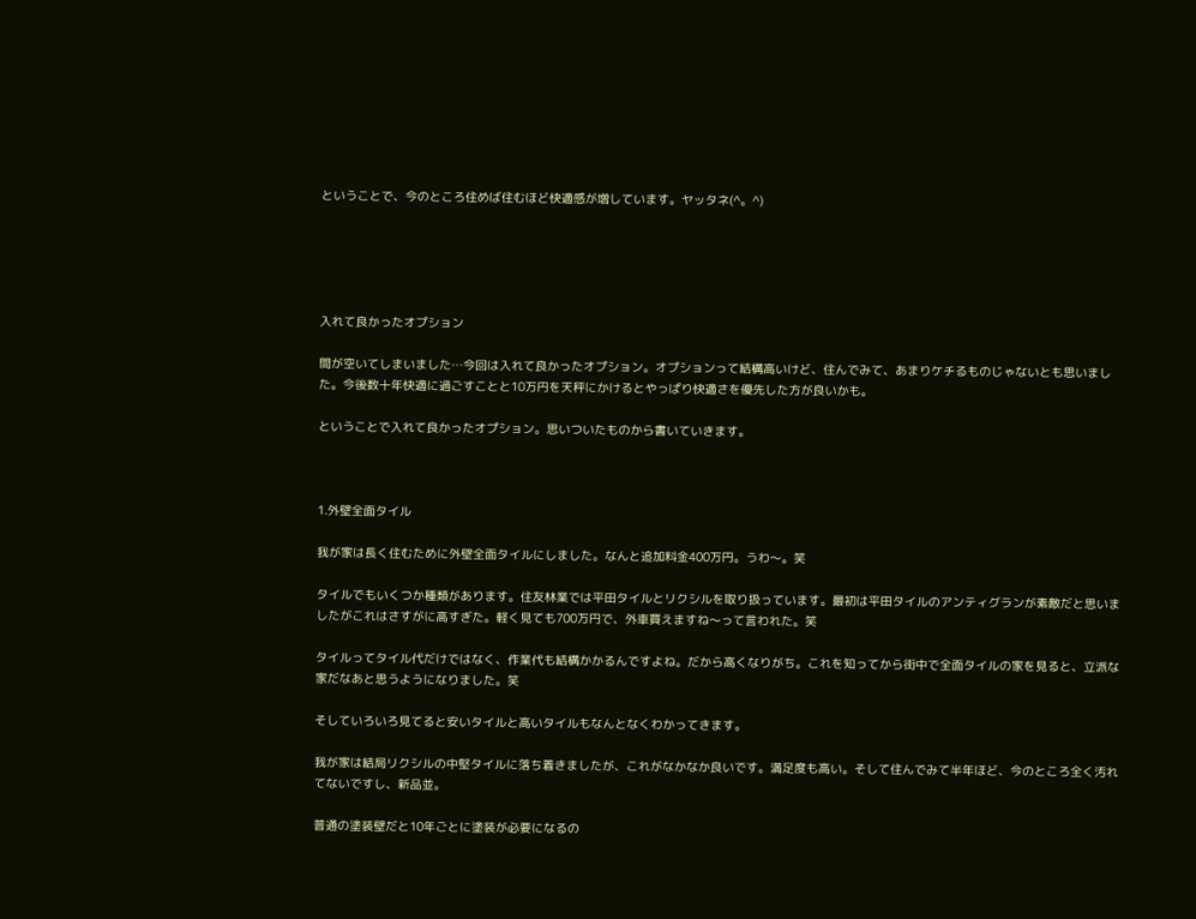ということで、今のところ住めば住むほど快適感が増しています。ヤッタネ(^。^)





入れて良かったオプション

間が空いてしまいました…今回は入れて良かったオプション。オプションって結構高いけど、住んでみて、あまりケチるものじゃないとも思いました。今後数十年快適に過ごすことと10万円を天秤にかけるとやっぱり快適さを優先した方が良いかも。

ということで入れて良かったオプション。思いついたものから書いていきます。



1.外壁全面タイル

我が家は長く住むために外壁全面タイルにしました。なんと追加料金400万円。うわ〜。笑

タイルでもいくつか種類があります。住友林業では平田タイルとリクシルを取り扱っています。最初は平田タイルのアンティグランが素敵だと思いましたがこれはさすがに高すぎた。軽く見ても700万円で、外車買えますね〜って言われた。笑

タイルってタイル代だけではなく、作業代も結構かかるんですよね。だから高くなりがち。これを知ってから街中で全面タイルの家を見ると、立派な家だなあと思うようになりました。笑

そしていろいろ見てると安いタイルと高いタイルもなんとなくわかってきます。

我が家は結局リクシルの中堅タイルに落ち着きましたが、これがなかなか良いです。満足度も高い。そして住んでみて半年ほど、今のところ全く汚れてないですし、新品並。

普通の塗装壁だと10年ごとに塗装が必要になるの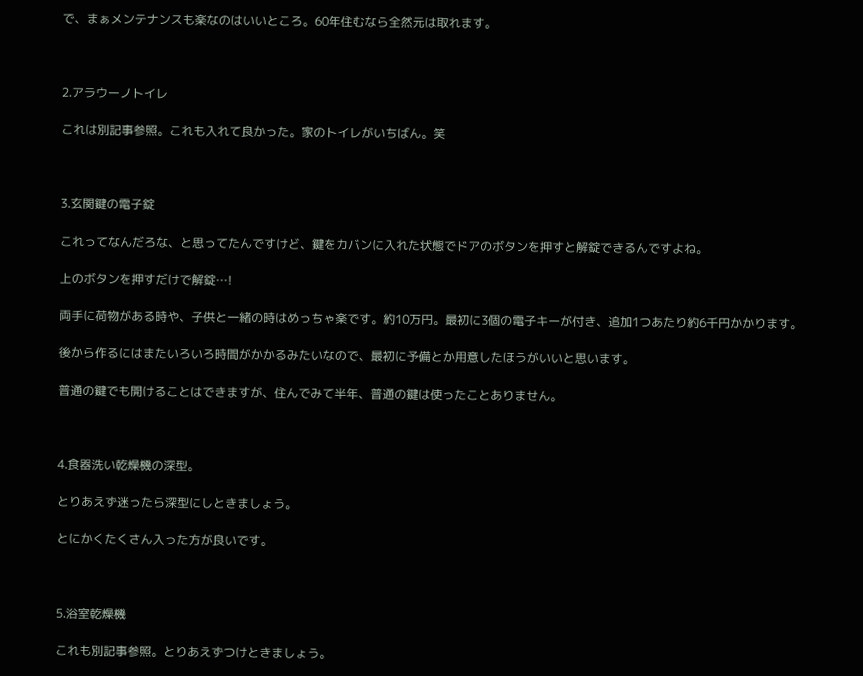で、まぁメンテナンスも楽なのはいいところ。60年住むなら全然元は取れます。



2.アラウーノトイレ

これは別記事参照。これも入れて良かった。家のトイレがいちばん。笑



3.玄関鍵の電子錠

これってなんだろな、と思ってたんですけど、鍵をカバンに入れた状態でドアのボタンを押すと解錠できるんですよね。

上のボタンを押すだけで解錠…!

両手に荷物がある時や、子供と一緒の時はめっちゃ楽です。約10万円。最初に3個の電子キーが付き、追加1つあたり約6千円かかります。

後から作るにはまたいろいろ時間がかかるみたいなので、最初に予備とか用意したほうがいいと思います。

普通の鍵でも開けることはできますが、住んでみて半年、普通の鍵は使ったことありません。



4.食器洗い乾燥機の深型。

とりあえず迷ったら深型にしときましょう。

とにかくたくさん入った方が良いです。



5.浴室乾燥機

これも別記事参照。とりあえずつけときましょう。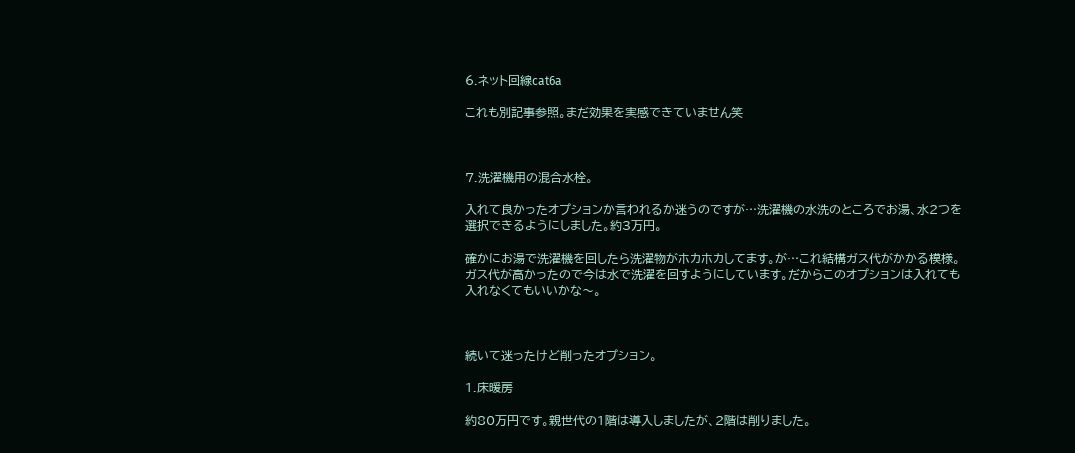6.ネット回線cat6a

これも別記事参照。まだ効果を実感できていません笑



7.洗濯機用の混合水栓。

入れて良かったオプションか言われるか迷うのですが…洗濯機の水洗のところでお湯、水2つを選択できるようにしました。約3万円。

確かにお湯で洗濯機を回したら洗濯物がホカホカしてます。が…これ結構ガス代がかかる模様。ガス代が高かったので今は水で洗濯を回すようにしています。だからこのオプションは入れても入れなくてもいいかな〜。



続いて迷ったけど削ったオプション。

1.床暖房

約80万円です。親世代の1階は導入しましたが、2階は削りました。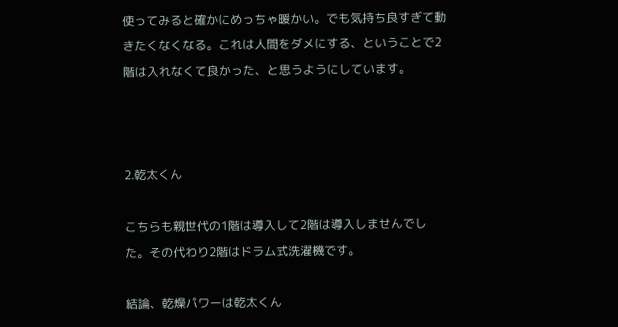使ってみると確かにめっちゃ暖かい。でも気持ち良すぎて動きたくなくなる。これは人間をダメにする、ということで2階は入れなくて良かった、と思うようにしています。



2.乾太くん

こちらも親世代の1階は導入して2階は導入しませんでした。その代わり2階はドラム式洗濯機です。

結論、乾燥パワーは乾太くん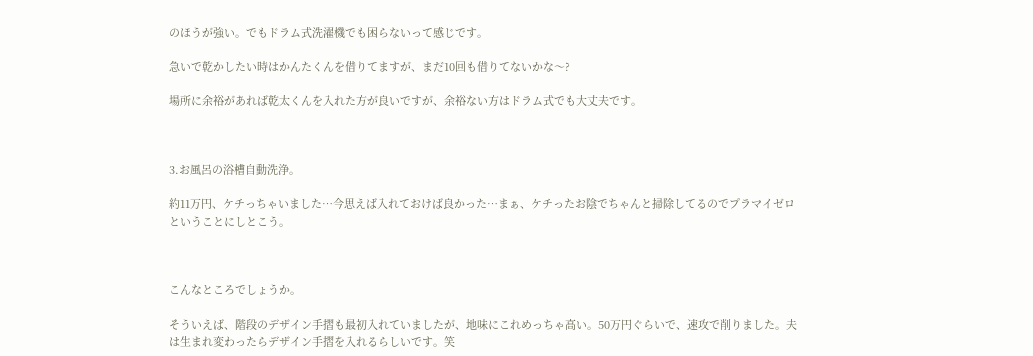のほうが強い。でもドラム式洗濯機でも困らないって感じです。

急いで乾かしたい時はかんたくんを借りてますが、まだ10回も借りてないかな〜?

場所に余裕があれば乾太くんを入れた方が良いですが、余裕ない方はドラム式でも大丈夫です。



3.お風呂の浴槽自動洗浄。

約11万円、ケチっちゃいました…今思えば入れておけば良かった…まぁ、ケチったお陰でちゃんと掃除してるのでプラマイゼロということにしとこう。



こんなところでしょうか。

そういえば、階段のデザイン手摺も最初入れていましたが、地味にこれめっちゃ高い。50万円ぐらいで、速攻で削りました。夫は生まれ変わったらデザイン手摺を入れるらしいです。笑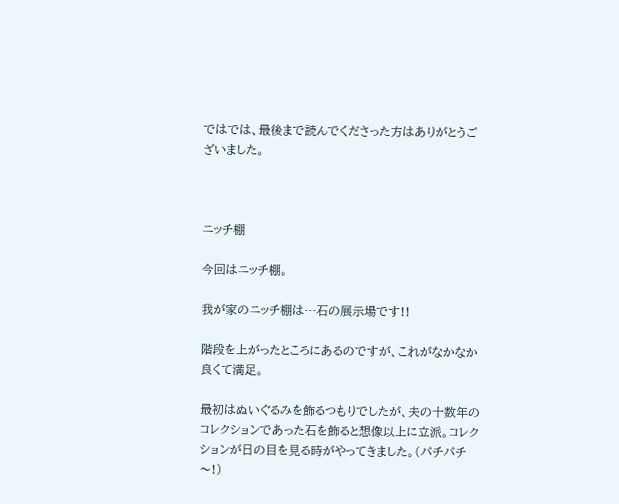ではでは、最後まで読んでくださった方はありがとうございました。



ニッチ棚

今回はニッチ棚。

我が家のニッチ棚は…石の展示場です!!

階段を上がったところにあるのですが、これがなかなか良くて満足。

最初はぬいぐるみを飾るつもりでしたが、夫の十数年のコレクションであった石を飾ると想像以上に立派。コレクションが日の目を見る時がやってきました。(パチパチ〜!)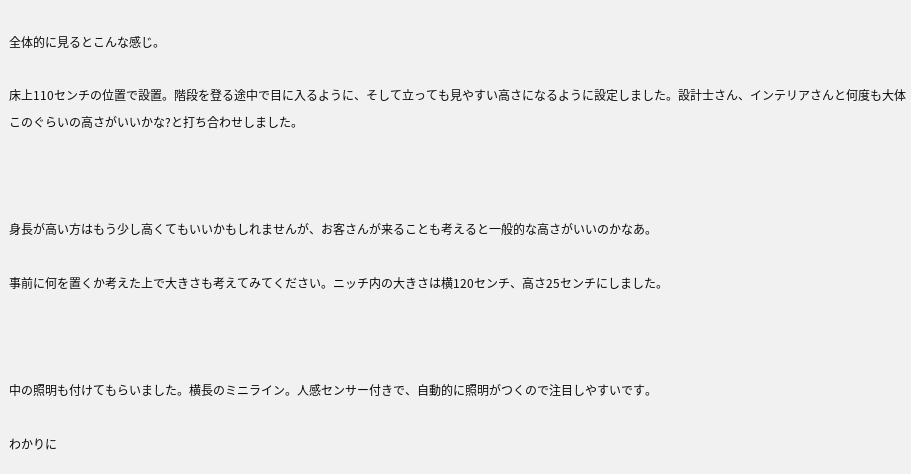全体的に見るとこんな感じ。

床上110センチの位置で設置。階段を登る途中で目に入るように、そして立っても見やすい高さになるように設定しました。設計士さん、インテリアさんと何度も大体このぐらいの高さがいいかな?と打ち合わせしました。



身長が高い方はもう少し高くてもいいかもしれませんが、お客さんが来ることも考えると一般的な高さがいいのかなあ。

事前に何を置くか考えた上で大きさも考えてみてください。ニッチ内の大きさは横120センチ、高さ25センチにしました。



中の照明も付けてもらいました。横長のミニライン。人感センサー付きで、自動的に照明がつくので注目しやすいです。

わかりに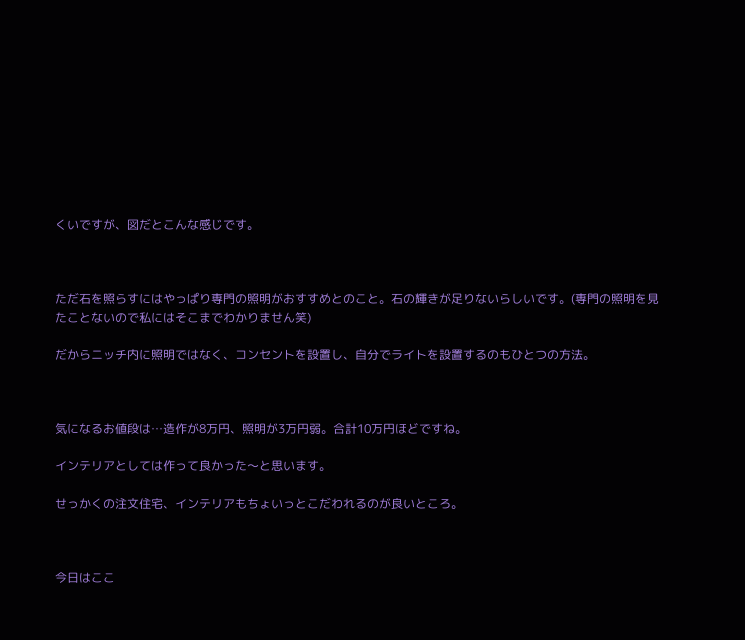くいですが、図だとこんな感じです。



ただ石を照らすにはやっぱり専門の照明がおすすめとのこと。石の輝きが足りないらしいです。(専門の照明を見たことないので私にはそこまでわかりません笑)

だからニッチ内に照明ではなく、コンセントを設置し、自分でライトを設置するのもひとつの方法。



気になるお値段は…造作が8万円、照明が3万円弱。合計10万円ほどですね。

インテリアとしては作って良かった〜と思います。

せっかくの注文住宅、インテリアもちょいっとこだわれるのが良いところ。



今日はここ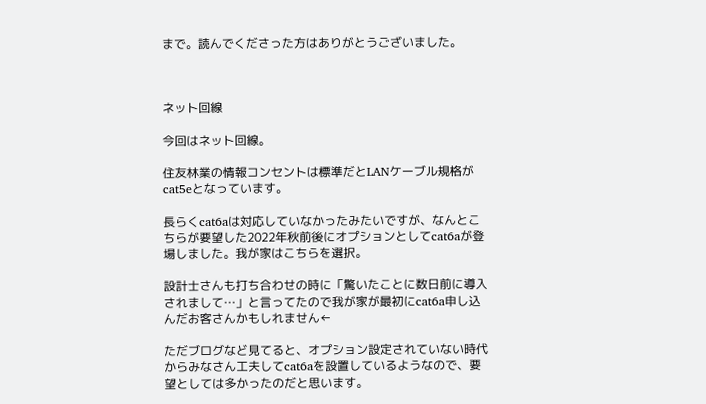まで。読んでくださった方はありがとうございました。



ネット回線

今回はネット回線。

住友林業の情報コンセントは標準だとLANケーブル規格がcat5eとなっています。

長らくcat6aは対応していなかったみたいですが、なんとこちらが要望した2022年秋前後にオプションとしてcat6aが登場しました。我が家はこちらを選択。

設計士さんも打ち合わせの時に「驚いたことに数日前に導入されまして…」と言ってたので我が家が最初にcat6a申し込んだお客さんかもしれません←

ただブログなど見てると、オプション設定されていない時代からみなさん工夫してcat6aを設置しているようなので、要望としては多かったのだと思います。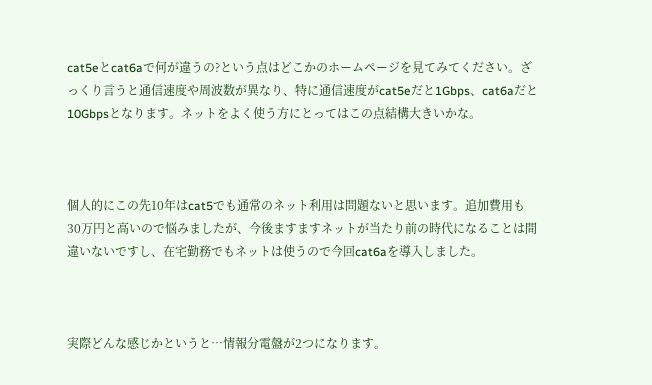cat5eとcat6aで何が違うの?という点はどこかのホームページを見てみてください。ざっくり言うと通信速度や周波数が異なり、特に通信速度がcat5eだと1Gbps、cat6aだと10Gbpsとなります。ネットをよく使う方にとってはこの点結構大きいかな。



個人的にこの先10年はcat5でも通常のネット利用は問題ないと思います。追加費用も30万円と高いので悩みましたが、今後ますますネットが当たり前の時代になることは間違いないですし、在宅勤務でもネットは使うので今回cat6aを導入しました。



実際どんな感じかというと…情報分電盤が2つになります。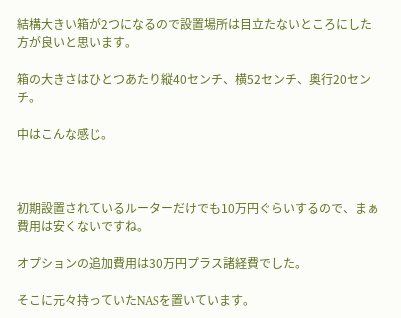結構大きい箱が2つになるので設置場所は目立たないところにした方が良いと思います。

箱の大きさはひとつあたり縦40センチ、横52センチ、奥行20センチ。

中はこんな感じ。



初期設置されているルーターだけでも10万円ぐらいするので、まぁ費用は安くないですね。

オプションの追加費用は30万円プラス諸経費でした。

そこに元々持っていたNASを置いています。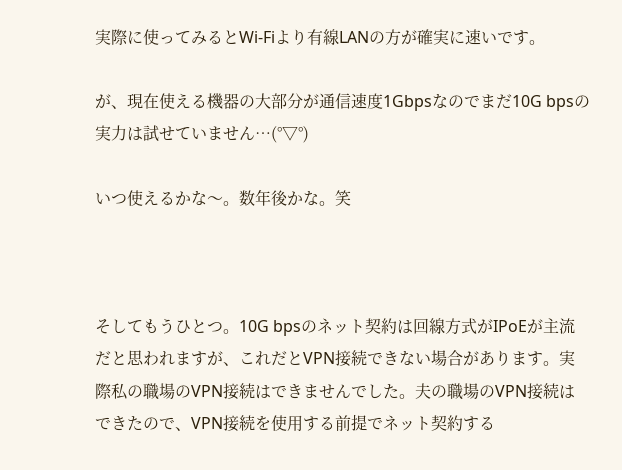実際に使ってみるとWi-Fiより有線LANの方が確実に速いです。

が、現在使える機器の大部分が通信速度1Gbpsなのでまだ10G bpsの実力は試せていません…(°▽°)

いつ使えるかな〜。数年後かな。笑



そしてもうひとつ。10G bpsのネット契約は回線方式がIPoEが主流だと思われますが、これだとVPN接続できない場合があります。実際私の職場のVPN接続はできませんでした。夫の職場のVPN接続はできたので、VPN接続を使用する前提でネット契約する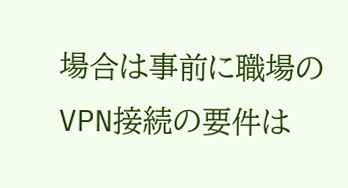場合は事前に職場のVPN接続の要件は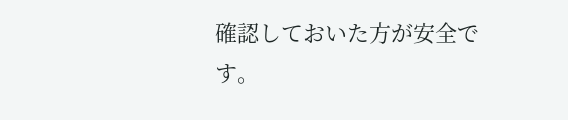確認しておいた方が安全です。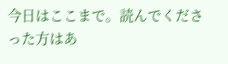今日はここまで。読んでくださった方はあ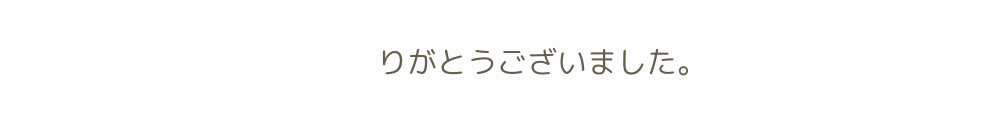りがとうございました。